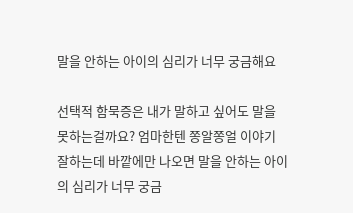말을 안하는 아이의 심리가 너무 궁금해요

선택적 함묵증은 내가 말하고 싶어도 말을 못하는걸까요? 엄마한텐 쫑알쫑얼 이야기 잘하는데 바깥에만 나오면 말을 안하는 아이의 심리가 너무 궁금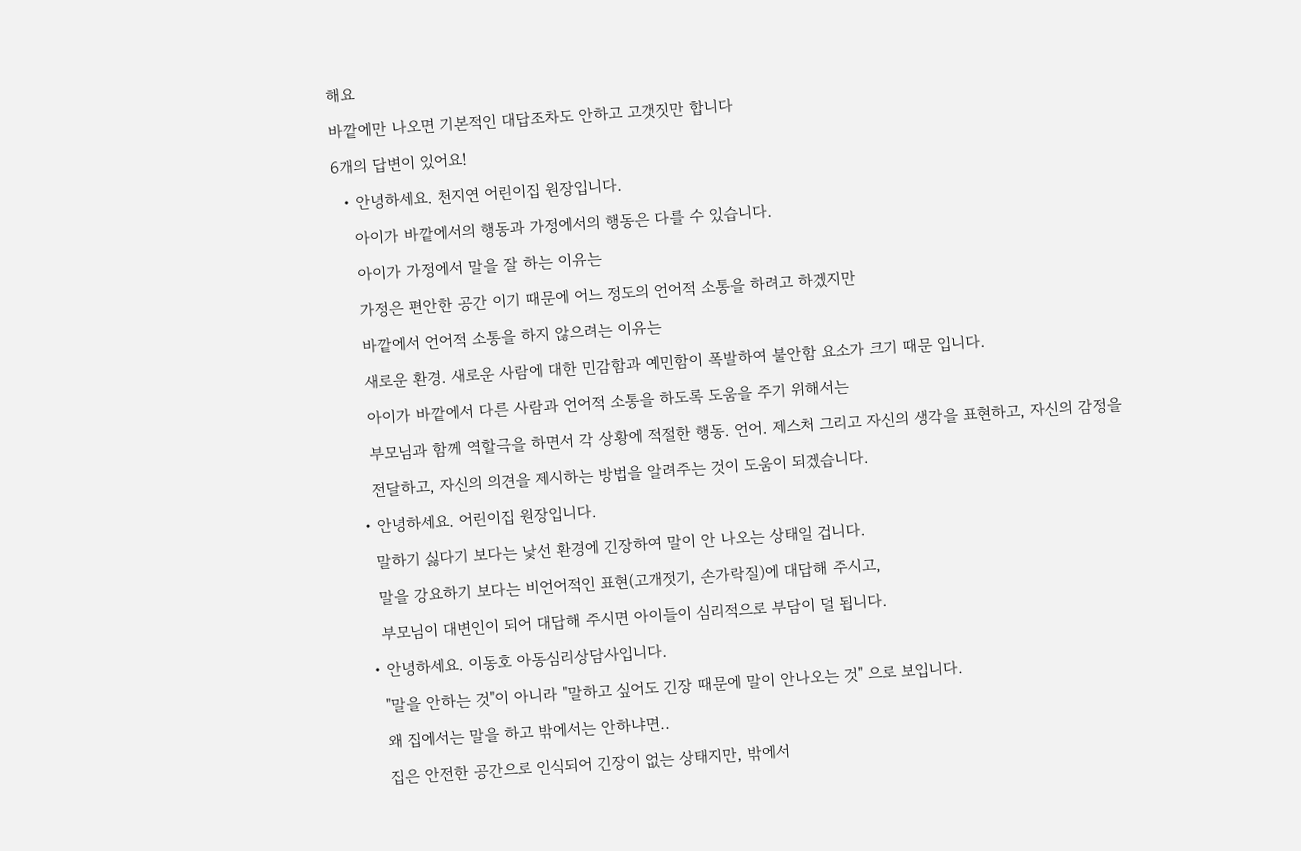해요

바깥에만 나오면 기본적인 대답조차도 안하고 고갯짓만 합니다

6개의 답변이 있어요!

  • 안녕하세요. 천지연 어린이집 원장입니다.

    아이가 바깥에서의 행동과 가정에서의 행동은 다를 수 있습니다.

    아이가 가정에서 말을 잘 하는 이유는

    가정은 편안한 공간 이기 때문에 어느 정도의 언어적 소통을 하려고 하겠지만

    바깥에서 언어적 소통을 하지 않으려는 이유는

    새로운 환경. 새로운 사람에 대한 민감함과 예민함이 폭발하여 불안함 요소가 크기 때문 입니다.

    아이가 바깥에서 다른 사람과 언어적 소통을 하도록 도움을 주기 위해서는

    부모님과 함께 역할극을 하면서 각 상황에 적절한 행동. 언어. 제스처 그리고 자신의 생각을 표현하고, 자신의 감정을

    전달하고, 자신의 의견을 제시하는 방법을 알려주는 것이 도움이 되겠습니다.

  • 안녕하세요. 어린이집 원장입니다.

    말하기 싫다기 보다는 낯선 환경에 긴장하여 말이 안 나오는 상태일 겁니다.

    말을 강요하기 보다는 비언어적인 표현(고개젓기, 손가락질)에 대답해 주시고,

    부모님이 대변인이 되어 대답해 주시면 아이들이 심리적으로 부담이 덜 됩니다.

  • 안녕하세요. 이동호 아동심리상담사입니다.

    "말을 안하는 것"이 아니라 "말하고 싶어도 긴장 때문에 말이 안나오는 것" 으로 보입니다.

    왜 집에서는 말을 하고 밖에서는 안하냐면..

    집은 안전한 공간으로 인식되어 긴장이 없는 상태지만, 밖에서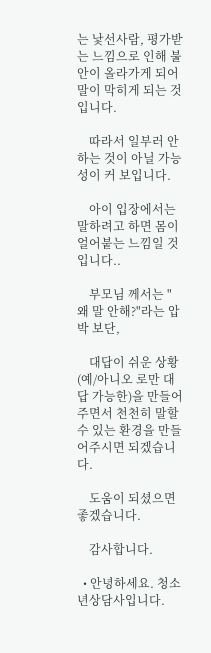는 낯선사람, 평가받는 느낌으로 인해 불안이 올라가게 되어 말이 막히게 되는 것입니다.

    따라서 일부러 안 하는 것이 아닐 가능성이 커 보입니다.

    아이 입장에서는 말하려고 하면 몸이 얼어붙는 느낌일 것입니다..

    부모님 께서는 "왜 말 안해?"라는 압박 보단,

    대답이 쉬운 상황(예/아니오 로만 대답 가능한)을 만들어주면서 천천히 말할 수 있는 환경을 만들어주시면 되겠습니다.

    도움이 되셨으면 좋겠습니다.

    감사합니다.

  • 안녕하세요. 청소년상담사입니다.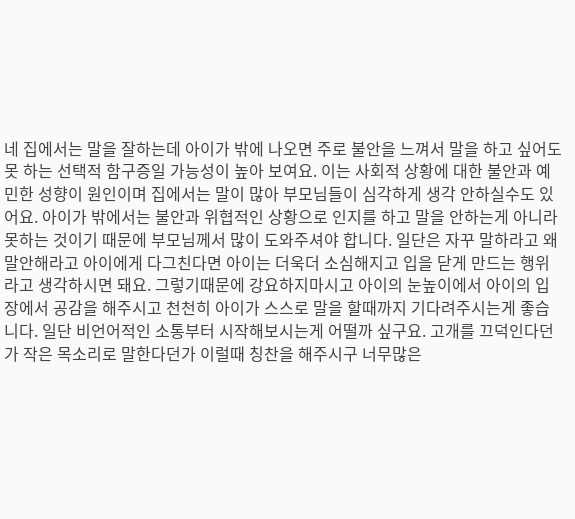네 집에서는 말을 잘하는데 아이가 밖에 나오면 주로 불안을 느껴서 말을 하고 싶어도 못 하는 선택적 함구증일 가능성이 높아 보여요. 이는 사회적 상황에 대한 불안과 예민한 성향이 원인이며 집에서는 말이 많아 부모님들이 심각하게 생각 안하실수도 있어요. 아이가 밖에서는 불안과 위협적인 상황으로 인지를 하고 말을 안하는게 아니라 못하는 것이기 때문에 부모님께서 많이 도와주셔야 합니다. 일단은 자꾸 말하라고 왜 말안해라고 아이에게 다그친다면 아이는 더욱더 소심해지고 입을 닫게 만드는 행위라고 생각하시면 돼요. 그렇기때문에 강요하지마시고 아이의 눈높이에서 아이의 입장에서 공감을 해주시고 천천히 아이가 스스로 말을 할때까지 기다려주시는게 좋습니다. 일단 비언어적인 소통부터 시작해보시는게 어떨까 싶구요. 고개를 끄덕인다던가 작은 목소리로 말한다던가 이럴때 칭찬을 해주시구 너무많은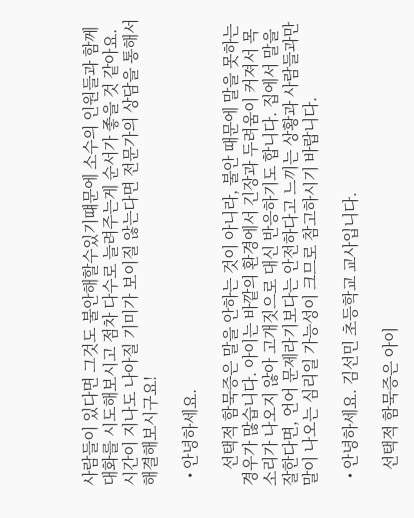사람들이 있다면 그것도 불안해할수있기떄문에 소수의 인원들과 함께 대화를 시도해보시고 점차 다수로 늘려주는게 순서가 좋을 것 같아요. 시간이 지나도 나아질 기미가 보이질 않는다면 전문가의 상담을 통해서 해결해보시구요!

  • 안녕하세요.

    선택적 함묵증은 말을 안하는 것이 아니라, 불안 때문에 말을 못하는 경우가 많습니다. 아이는 바깥의 환경에서 긴장과 두려움이 커져서 목소리가 나오지 않아 고개짓으로 대신 반응하기도 합니다. 집에서 말을 잘한다면, 언어 문제라기보다는 안전하다고 느끼는 상황과 사람들과만 말이 나오는 심리일 가능성이 크므로 참고하시기 바랍니다.

  • 안녕하세요. 김선민 초등학교 교사입니다.

    선택적 함묵증은 아이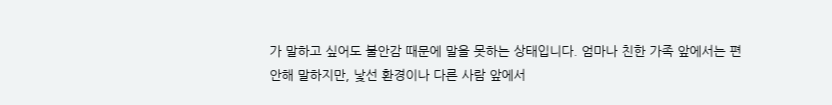가 말하고 싶어도 불안감 때문에 말을 못하는 상태입니다. 엄마나 친한 가족 앞에서는 편안해 말하지만, 낯선 환경이나 다른 사람 앞에서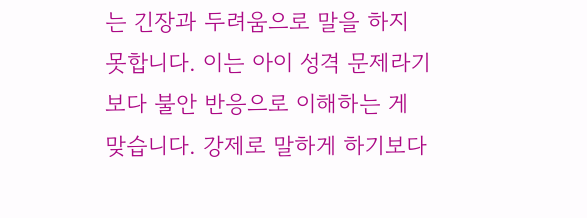는 긴장과 두려움으로 말을 하지 못합니다. 이는 아이 성격 문제라기보다 불안 반응으로 이해하는 게 맞습니다. 강제로 말하게 하기보다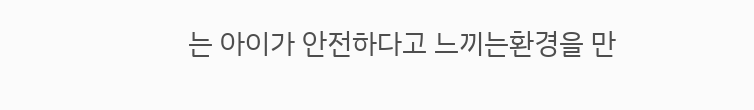는 아이가 안전하다고 느끼는환경을 만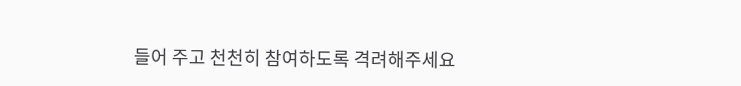들어 주고 천천히 참여하도록 격려해주세요